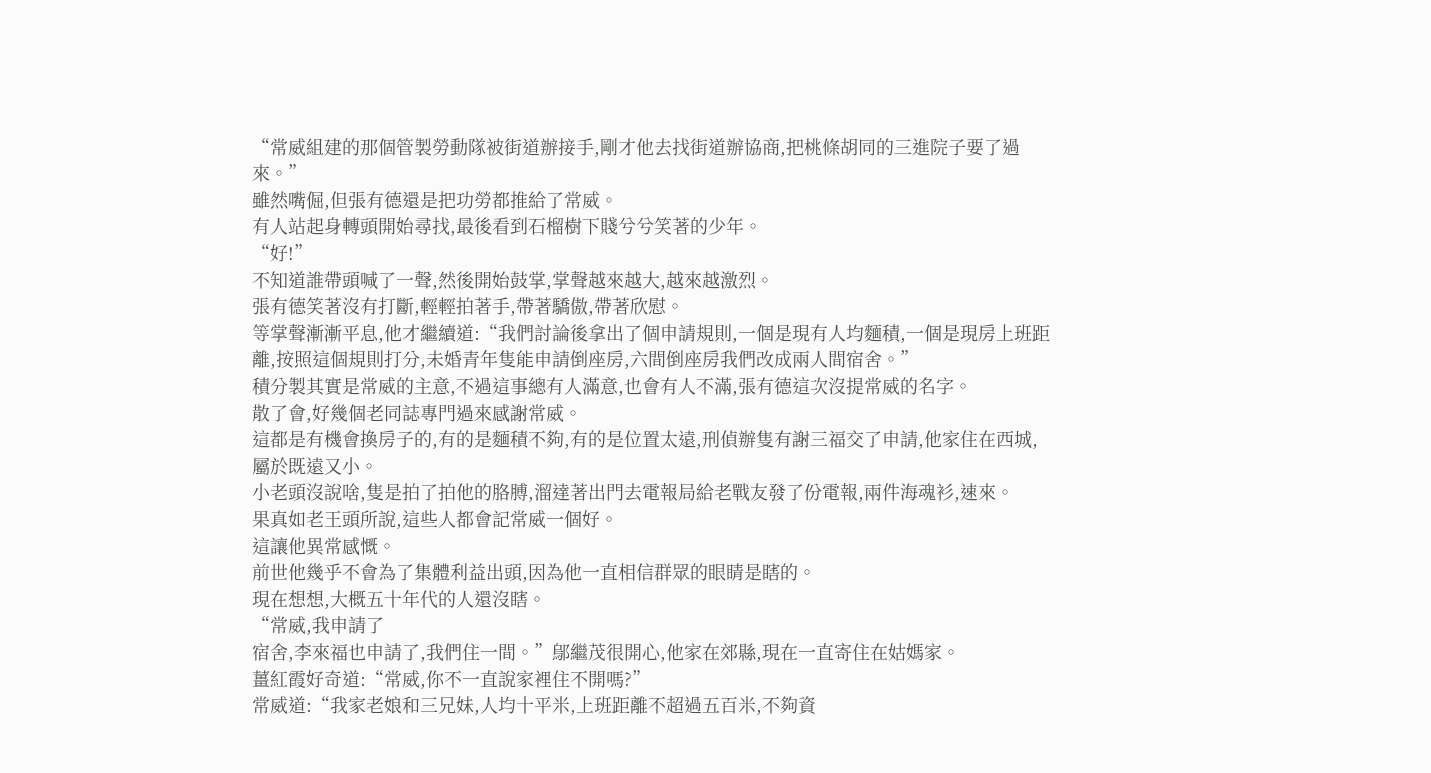“常威組建的那個管製勞動隊被街道辦接手,剛才他去找街道辦協商,把桃條胡同的三進院子要了過來。”
雖然嘴倔,但張有德還是把功勞都推給了常威。
有人站起身轉頭開始尋找,最後看到石榴樹下賤兮兮笑著的少年。
“好!”
不知道誰帶頭喊了一聲,然後開始鼓掌,掌聲越來越大,越來越激烈。
張有德笑著沒有打斷,輕輕拍著手,帶著驕傲,帶著欣慰。
等掌聲漸漸平息,他才繼續道:“我們討論後拿出了個申請規則,一個是現有人均麵積,一個是現房上班距離,按照這個規則打分,未婚青年隻能申請倒座房,六間倒座房我們改成兩人間宿舍。”
積分製其實是常威的主意,不過這事總有人滿意,也會有人不滿,張有德這次沒提常威的名字。
散了會,好幾個老同誌專門過來感謝常威。
這都是有機會換房子的,有的是麵積不夠,有的是位置太遠,刑偵辦隻有謝三福交了申請,他家住在西城,屬於既遠又小。
小老頭沒說啥,隻是拍了拍他的胳膊,溜達著出門去電報局給老戰友發了份電報,兩件海魂衫,速來。
果真如老王頭所說,這些人都會記常威一個好。
這讓他異常感慨。
前世他幾乎不會為了集體利益出頭,因為他一直相信群眾的眼睛是瞎的。
現在想想,大概五十年代的人還沒瞎。
“常威,我申請了
宿舍,李來福也申請了,我們住一間。”鄔繼茂很開心,他家在郊縣,現在一直寄住在姑媽家。
薑紅霞好奇道:“常威,你不一直說家裡住不開嗎?”
常威道:“我家老娘和三兄妹,人均十平米,上班距離不超過五百米,不夠資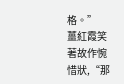格。”
薑紅霞笑著故作惋惜狀,“那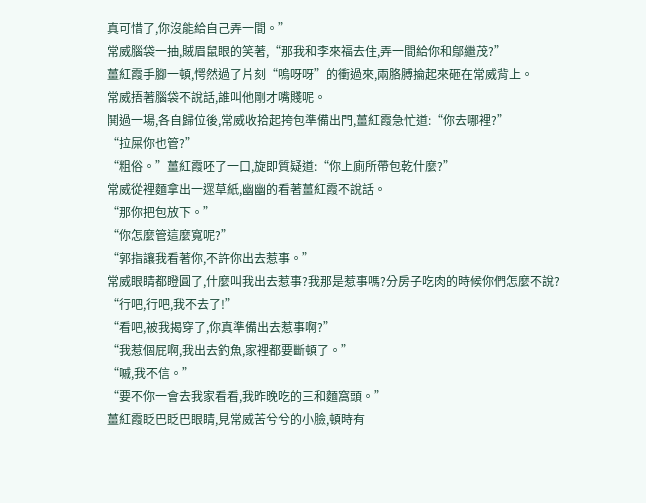真可惜了,你沒能給自己弄一間。”
常威腦袋一抽,賊眉鼠眼的笑著,“那我和李來福去住,弄一間給你和鄔繼茂?”
薑紅霞手腳一頓,愕然過了片刻“嗚呀呀”的衝過來,兩胳膊掄起來砸在常威背上。
常威捂著腦袋不說話,誰叫他剛才嘴賤呢。
鬨過一場,各自歸位後,常威收拾起挎包準備出門,薑紅霞急忙道:“你去哪裡?”
“拉屎你也管?”
“粗俗。”薑紅霞呸了一口,旋即質疑道:“你上廁所帶包乾什麼?”
常威從裡麵拿出一遝草紙,幽幽的看著薑紅霞不說話。
“那你把包放下。”
“你怎麼管這麼寬呢?”
“郭指讓我看著你,不許你出去惹事。”
常威眼睛都瞪圓了,什麼叫我出去惹事?我那是惹事嗎?分房子吃肉的時候你們怎麼不說?
“行吧,行吧,我不去了!”
“看吧,被我揭穿了,你真準備出去惹事啊?”
“我惹個屁啊,我出去釣魚,家裡都要斷頓了。”
“嘁,我不信。”
“要不你一會去我家看看,我昨晚吃的三和麵窩頭。”
薑紅霞眨巴眨巴眼睛,見常威苦兮兮的小臉,頓時有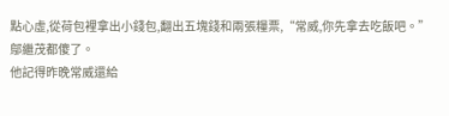點心虛,從荷包裡拿出小錢包,翻出五塊錢和兩張糧票,“常威,你先拿去吃飯吧。”
鄔繼茂都傻了。
他記得昨晚常威還給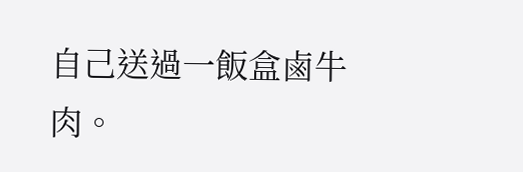自己送過一飯盒鹵牛肉。